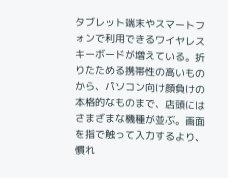タブレット端末やスマートフォンで利用できるワイヤレスキーボードが増えている。折りたためる携帯性の高いものから、パソコン向け顔負けの本格的なものまで、店頭にはさまざまな機種が並ぶ。画面を指で触って入力するより、慣れ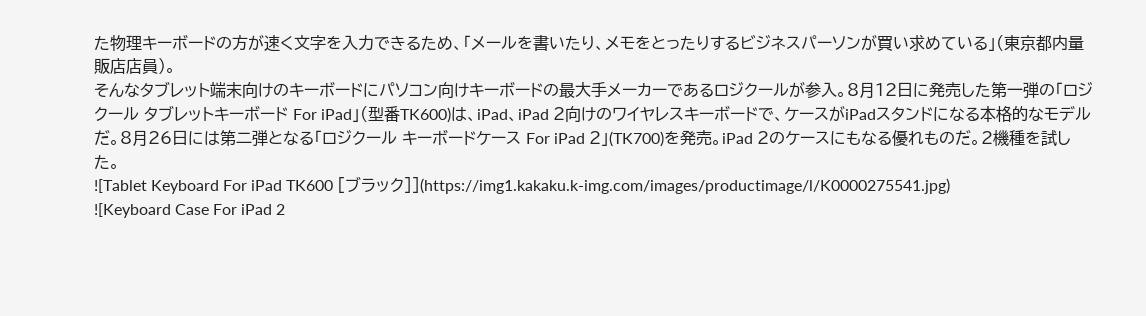た物理キーボードの方が速く文字を入力できるため、「メールを書いたり、メモをとったりするビジネスパーソンが買い求めている」(東京都内量販店店員)。
そんなタブレット端末向けのキーボードにパソコン向けキーボードの最大手メーカーであるロジクールが参入。8月12日に発売した第一弾の「ロジクール タブレットキーボード For iPad」(型番TK600)は、iPad、iPad 2向けのワイヤレスキーボードで、ケースがiPadスタンドになる本格的なモデルだ。8月26日には第二弾となる「ロジクール キーボードケース For iPad 2」(TK700)を発売。iPad 2のケースにもなる優れものだ。2機種を試した。
![Tablet Keyboard For iPad TK600 [ブラック]](https://img1.kakaku.k-img.com/images/productimage/l/K0000275541.jpg)
![Keyboard Case For iPad 2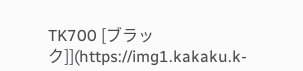TK700 [ブラック]](https://img1.kakaku.k-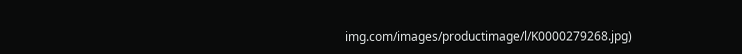img.com/images/productimage/l/K0000279268.jpg)